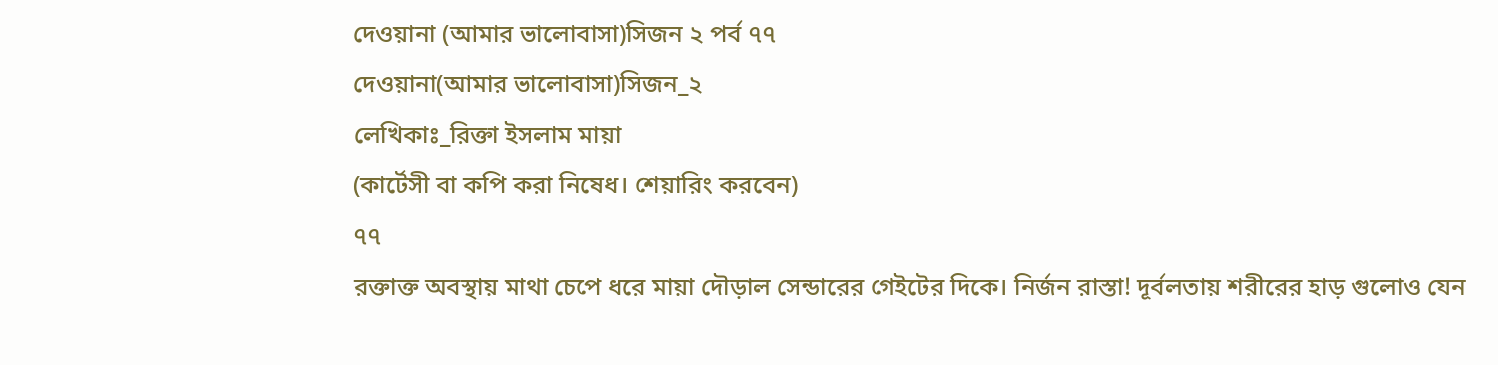দেওয়ানা (আমার ভালোবাসা)সিজন ২ পর্ব ৭৭
দেওয়ানা(আমার ভালোবাসা)সিজন_২
লেখিকাঃ_রিক্তা ইসলাম মায়া
(কার্টেসী বা কপি করা নিষেধ। শেয়ারিং করবেন)
৭৭
রক্তাক্ত অবস্থায় মাথা চেপে ধরে মায়া দৌড়াল সেন্ডারের গেইটের দিকে। নির্জন রাস্তা! দূর্বলতায় শরীরের হাড় গুলোও যেন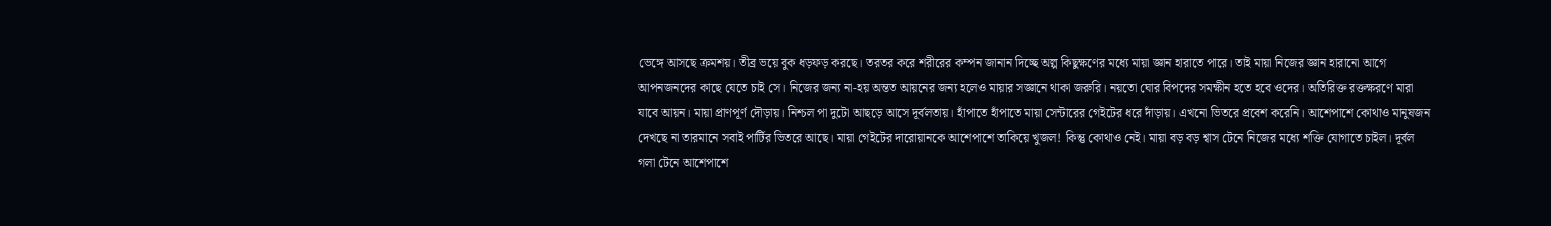ভেঙ্গে আসছে ক্রমশয়। তীব্র ভয়ে বুক ধড়ফড় করছে। তরতর করে শরীরের কম্পন জানান দিচ্ছে অল্প কিছুক্ষণের মধ্যে মায়া জ্ঞান হারাতে পারে। তাই মায়া নিজের জ্ঞান হারানো আগে আপনজনদের কাছে যেতে চাই সে। নিজের জন্য না-হয় অন্তত আয়নের জন্য হলেও মায়ার সজ্ঞানে থাকা জরুরি। নয়তো ঘোর বিপদের সমক্ষীন হতে হবে ওদের। অতিরিক্ত রক্তক্ষরণে মারা যাবে আয়ন। মায়া প্রাণপূর্ণ দৌড়ায়। নিশ্চল পা দুটো আছড়ে আসে দূর্বলতায়। হাঁপাতে হাঁপাতে মায়া সেন্টারের গেইটের ধরে দাঁড়ায়। এখনো ভিতরে প্রবেশ করেনি। আশেপাশে কোথাও মানুষজন দেখছে না তারমানে সবাই পার্টির ভিতরে আছে। মায়া গেইটের দারোয়ানকে আশেপাশে তাকিয়ে খুজল! কিন্তু কোথাও নেই। মায়া বড় বড় শ্বাস টেনে নিজের মধ্যে শক্তি যোগাতে চাইল। দূর্বল গলা টেনে আশেপাশে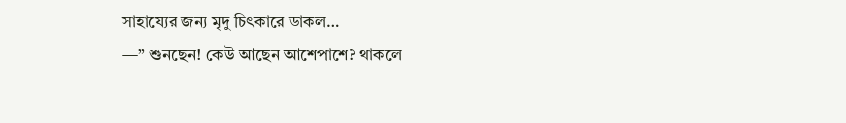সাহায্যের জন্য মৃদু চিৎকারে ডাকল…
—” শুনছেন! কেউ আছেন আশেপাশে? থাকলে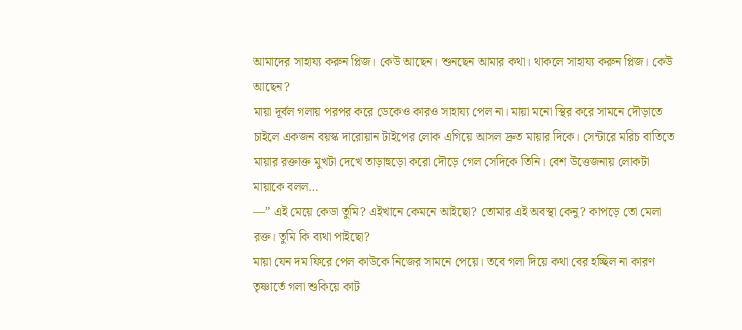আমাদের সাহায্য করুন প্লিজ। কেউ আছেন। শুনছেন আমার কথা। থাকলে সাহায্য করুন প্লিজ। কেউ আছেন?
মায়া দূর্বল গলায় পরপর করে ডেকেও কারও সাহায্য পেল না। মায়া মনো স্থির করে সামনে দৌড়াতে চাইলে একজন বয়স্ক দারোয়ান টাইপের লোক এগিয়ে আসল দ্রুত মায়ার দিকে। সেন্টারে মরিচ বাতিতে মায়ার রক্তাক্ত মুখটা দেখে তাড়াহুড়ো করো দৌড়ে গেল সেদিকে তিনি। বেশ উত্তেজনায় লোকটা মায়াকে বলল…
—” এই মেয়ে কেডা তুমি? এইখানে কেমনে আইছো? তোমার এই অবস্থা কেনু? কাপড়ে তো মেলা রক্ত। তুমি কি ব্যথা পাইছো?
মায়া যেন দম ফিরে পেল কাউকে নিজের সামনে পেয়ে। তবে গলা দিয়ে কথা বের হচ্ছিল না কারণ তৃষ্ণার্তে গলা শুকিয়ে কাট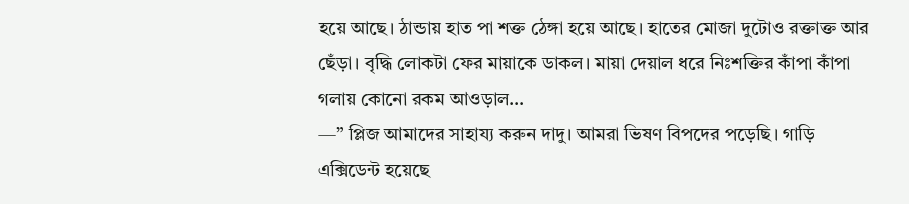হয়ে আছে। ঠান্ডায় হাত পা শক্ত ঠেঙ্গা হয়ে আছে। হাতের মোজা দুটোও রক্তাক্ত আর ছেঁড়া। বৃদ্ধি লোকটা ফের মায়াকে ডাকল। মায়া দেয়াল ধরে নিঃশক্তির কাঁপা কাঁপা গলায় কোনো রকম আওড়াল…
—” প্লিজ আমাদের সাহায্য করুন দাদু। আমরা ভিষণ বিপদের পড়েছি। গাড়ি এক্সিডেন্ট হয়েছে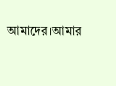আমাদের।আমার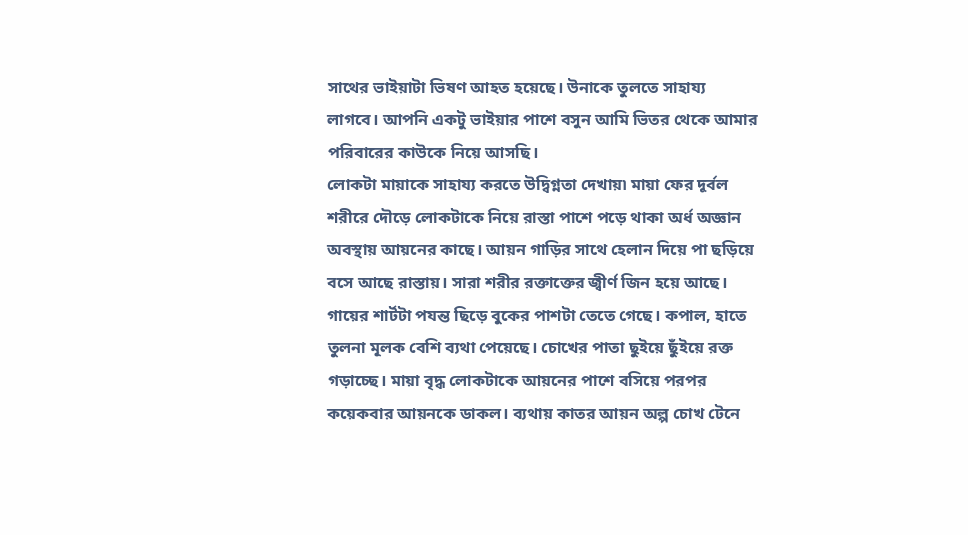সাথের ভাইয়াটা ভিষণ আহত হয়েছে। উনাকে তুলতে সাহায্য লাগবে। আপনি একটু ভাইয়ার পাশে বসুন আমি ভিতর থেকে আমার পরিবারের কাউকে নিয়ে আসছি।
লোকটা মায়াকে সাহায্য করতে উদ্বিগ্নতা দেখায়৷ মায়া ফের দূর্বল শরীরে দৌড়ে লোকটাকে নিয়ে রাস্তা পাশে পড়ে থাকা অর্ধ অজ্ঞান অবস্থায় আয়নের কাছে। আয়ন গাড়ির সাথে হেলান দিয়ে পা ছড়িয়ে বসে আছে রাস্তায়। সারা শরীর রক্তাক্তের জ্বীর্ণ জিন হয়ে আছে। গায়ের শার্টটা পযন্ত ছিড়ে বুকের পাশটা তেতে গেছে। কপাল, হাতে তুলনা মূলক বেশি ব্যথা পেয়েছে। চোখের পাতা ছুইয়ে ছুঁইয়ে রক্ত গড়াচ্ছে। মায়া বৃদ্ধ লোকটাকে আয়নের পাশে বসিয়ে পরপর কয়েকবার আয়নকে ডাকল। ব্যথায় কাতর আয়ন অল্প চোখ টেনে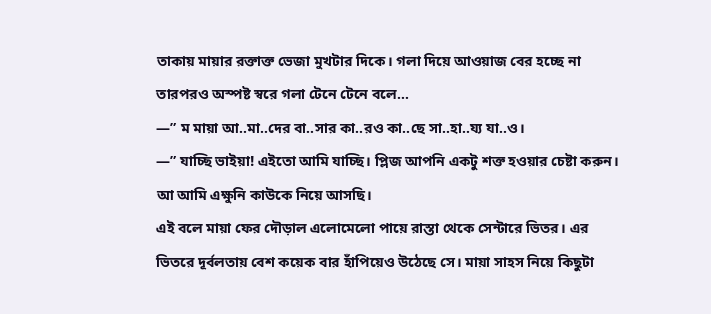তাকায় মায়ার রক্তাক্ত ভেজা মুখটার দিকে। গলা দিয়ে আওয়াজ বের হচ্ছে না তারপরও অস্পষ্ট স্বরে গলা টেনে টেনে বলে…
—” ম মায়া আ..মা..দের বা..সার কা..রও কা..ছে সা..হা..য্য যা..ও।
—” যাচ্ছি ভাইয়া! এইতো আমি যাচ্ছি। প্লিজ আপনি একটু শক্ত হওয়ার চেষ্টা করুন। আ আমি এক্ষুনি কাউকে নিয়ে আসছি।
এই বলে মায়া ফের দৌড়াল এলোমেলো পায়ে রাস্তা থেকে সেন্টারে ভিতর। এর ভিতরে দূর্বলতায় বেশ কয়েক বার হাঁপিয়েও উঠেছে সে। মায়া সাহস নিয়ে কিছুটা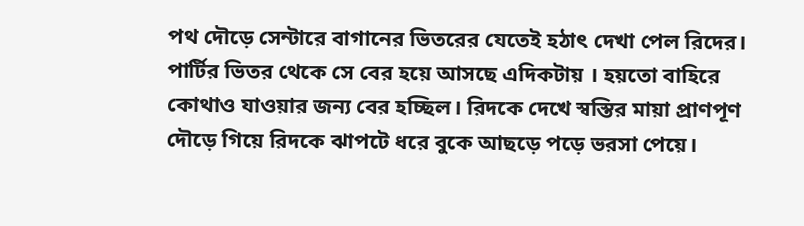পথ দৌড়ে সেন্টারে বাগানের ভিতরের যেতেই হঠাৎ দেখা পেল রিদের। পার্টির ভিতর থেকে সে বের হয়ে আসছে এদিকটায় । হয়তো বাহিরে কোথাও যাওয়ার জন্য বের হচ্ছিল। রিদকে দেখে স্বস্তির মায়া প্রাণপূণ দৌড়ে গিয়ে রিদকে ঝাপটে ধরে বুকে আছড়ে পড়ে ভরসা পেয়ে।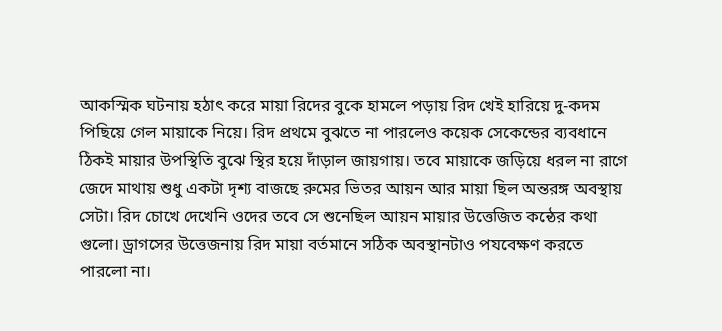আকস্মিক ঘটনায় হঠাৎ করে মায়া রিদের বুকে হামলে পড়ায় রিদ খেই হারিয়ে দু-কদম পিছিয়ে গেল মায়াকে নিয়ে। রিদ প্রথমে বুঝতে না পারলেও কয়েক সেকেন্ডের ব্যবধানে ঠিকই মায়ার উপস্থিতি বুঝে স্থির হয়ে দাঁড়াল জায়গায়। তবে মায়াকে জড়িয়ে ধরল না রাগে জেদে মাথায় শুধু একটা দৃশ্য বাজছে রুমের ভিতর আয়ন আর মায়া ছিল অন্তরঙ্গ অবস্থায় সেটা। রিদ চোখে দেখেনি ওদের তবে সে শুনেছিল আয়ন মায়ার উত্তেজিত কন্ঠের কথা গুলো। ড্রাগসের উত্তেজনায় রিদ মায়া বর্তমানে সঠিক অবস্থানটাও পযবেক্ষণ করতে পারলো না।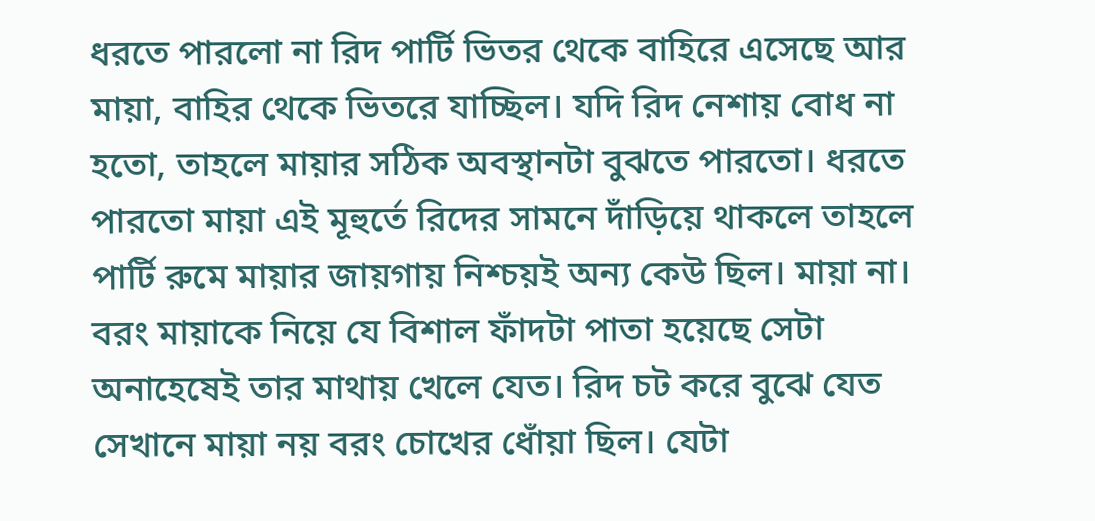ধরতে পারলো না রিদ পার্টি ভিতর থেকে বাহিরে এসেছে আর মায়া, বাহির থেকে ভিতরে যাচ্ছিল। যদি রিদ নেশায় বোধ না হতো, তাহলে মায়ার সঠিক অবস্থানটা বুঝতে পারতো। ধরতে পারতো মায়া এই মূহুর্তে রিদের সামনে দাঁড়িয়ে থাকলে তাহলে পার্টি রুমে মায়ার জায়গায় নিশ্চয়ই অন্য কেউ ছিল। মায়া না। বরং মায়াকে নিয়ে যে বিশাল ফাঁদটা পাতা হয়েছে সেটা অনাহেষেই তার মাথায় খেলে যেত। রিদ চট করে বুঝে যেত সেখানে মায়া নয় বরং চোখের ধোঁয়া ছিল। যেটা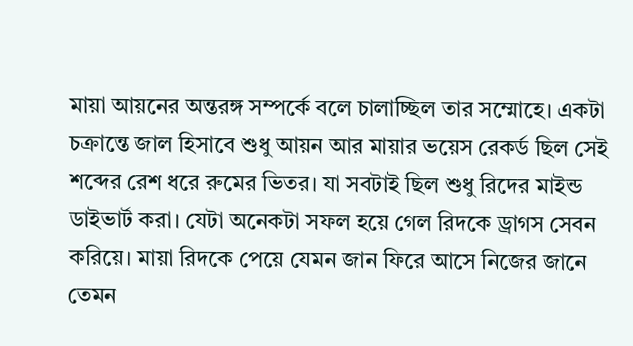মায়া আয়নের অন্তরঙ্গ সম্পর্কে বলে চালাচ্ছিল তার সম্মোহে। একটা চক্রান্তে জাল হিসাবে শুধু আয়ন আর মায়ার ভয়েস রেকর্ড ছিল সেই শব্দের রেশ ধরে রুমের ভিতর। যা সবটাই ছিল শুধু রিদের মাইন্ড ডাইভার্ট করা। যেটা অনেকটা সফল হয়ে গেল রিদকে ড্রাগস সেবন করিয়ে। মায়া রিদকে পেয়ে যেমন জান ফিরে আসে নিজের জানে তেমন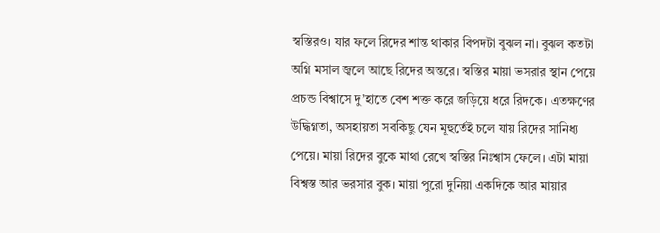স্বস্তিরও। যার ফলে রিদের শান্ত থাকার বিপদটা বুঝল না। বুঝল কতটা অগ্নি মসাল জ্বলে আছে রিদের অন্তরে। স্বস্তির মায়া ভসরার স্থান পেয়ে প্রচন্ড বিশ্বাসে দু’হাতে বেশ শক্ত করে জড়িয়ে ধরে রিদকে। এতক্ষণের উদ্ধিগ্নতা, অসহায়তা সবকিছু যেন মূহুর্তেই চলে যায় রিদের সানিধ্য পেয়ে। মায়া রিদের বুকে মাথা রেখে স্বস্তির নিঃশ্বাস ফেলে। এটা মায়া বিশ্বস্ত আর ভরসার বুক। মায়া পুরো দুনিয়া একদিকে আর মায়ার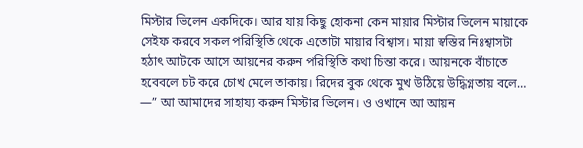মিস্টার ভিলেন একদিকে। আর যায় কিছু হোকনা কেন মায়ার মিস্টার ভিলেন মায়াকে সেইফ করবে সকল পরিস্থিতি থেকে এতোটা মায়ার বিশ্বাস। মায়া স্বস্তির নিঃশ্বাসটা হঠাৎ আটকে আসে আয়নের করুন পরিস্থিতি কথা চিন্তা করে। আয়নকে বাঁচাতে হবেবলে চট করে চোখ মেলে তাকায়। রিদের বুক থেকে মুখ উঠিয়ে উদ্ধিগ্নতায় বলে…
—” আ আমাদের সাহায্য করুন মিস্টার ভিলেন। ও ওখানে আ আয়ন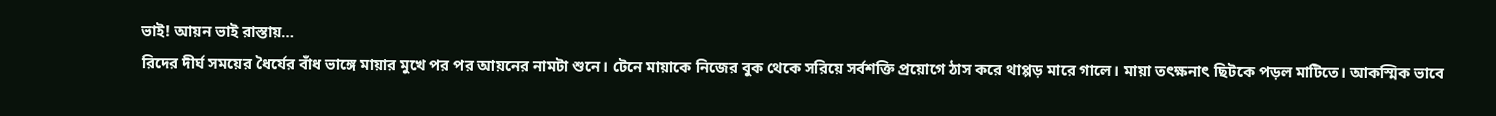ভাই! আয়ন ভাই রাস্তায়…
রিদের দীর্ঘ সময়ের ধৈর্যের বাঁধ ভাঙ্গে মায়ার মুখে পর পর আয়নের নামটা শুনে। টেনে মায়াকে নিজের বুক থেকে সরিয়ে সর্বশক্তি প্রয়োগে ঠাস করে থাপ্পড় মারে গালে। মায়া তৎক্ষনাৎ ছিটকে পড়ল মাটিতে। আকস্মিক ভাবে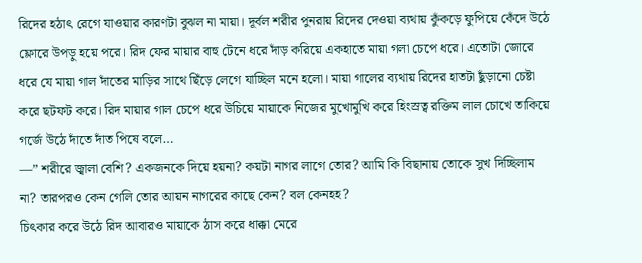রিদের হঠাৎ রেগে যাওয়ার কারণটা বুঝল না মায়া। দূর্বল শরীর পুনরায় রিদের দেওয়া ব্যথায় কুঁকড়ে ফুপিয়ে কেঁদে উঠে ফ্লোরে উপড়ু হয়ে পরে। রিদ ফের মায়ার বাহু টেনে ধরে দাঁড় করিয়ে একহাতে মায়া গলা চেপে ধরে। এতোটা জোরে ধরে যে মায়া গাল দাঁতের মাড়ির সাথে ছিঁড়ে লেগে যাচ্ছিল মনে হলো। মায়া গালের ব্যথায় রিদের হাতটা ছুঁড়ানো চেষ্টা করে ছটফট করে। রিদ মায়ার গাল চেপে ধরে উচিয়ে মায়াকে নিজের মুখোমুখি করে হিংস্রত্ব রক্তিম লাল চোখে তাকিয়ে গর্জে উঠে দাঁতে দাঁত পিষে বলে…
—” শরীরে জ্বালা বেশি? একজনকে দিয়ে হয়না? কয়টা নাগর লাগে তোর? আমি কি বিছানায় তোকে সুখ দিচ্ছিলাম না? তারপরও কেন গেলি তোর আয়ন নাগরের কাছে কেন? বল কেনহহ?
চিৎকার করে উঠে রিদ আবারও মায়াকে ঠাস করে ধাক্কা মেরে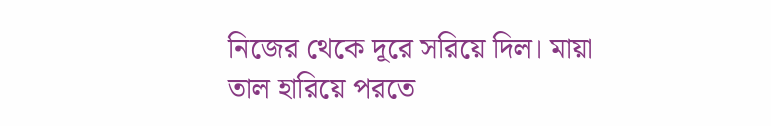নিজের থেকে দূরে সরিয়ে দিল। মায়া তাল হারিয়ে পরতে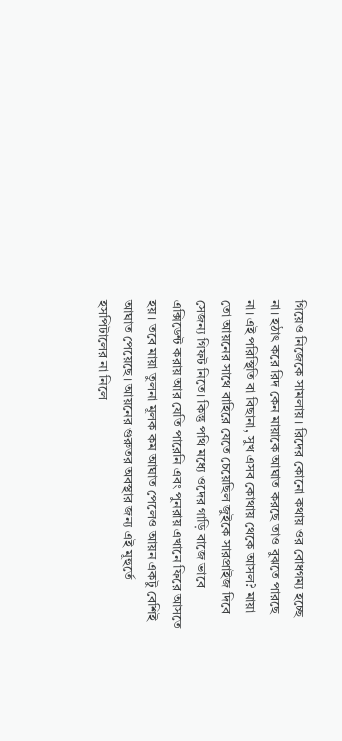গিয়েও নিজেকে সামলায়। রিদের কোনো কথায় ওর বোধগম্য হচ্ছে না। হঠাৎ করে রিদ কেন মায়াকে আঘাত করছে তাও বুঝতে পারছে না। এই পরিস্থিতি বা বিছানা, সুখ এসব কোথায় থেকে আসল? মায়া তো আয়নের সাথে বাহিরে যেতে চেয়েছিল জুইকে সারপ্রাইজ দিবে সেজন্য গিফট নিতে। কিন্তু পথি মধ্যে ওদের গাড়ি বাজে ভাবে এক্সিডেন্ট করায় আর যেতি পারেনি এবং পুনরায় এখানে ফিরে আসতে হয়। তবে মায়া তুলনা মূলক কম আঘাত পেলেও আয়ন একটু বেশিই আঘাত পেয়েছে। আয়নের গুরুতর অবস্থার জন্য এই মূহুর্তে হসপিটালের না নিলে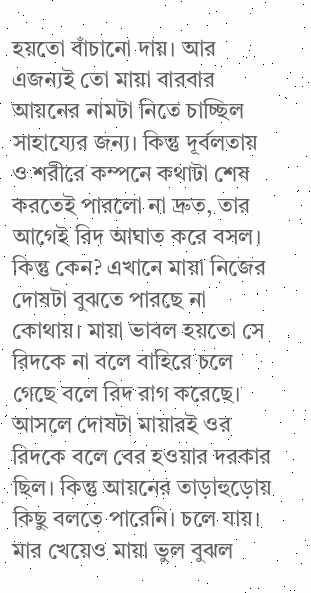হয়তো বাঁচানো দায়। আর এজন্যই তো মায়া বারবার আয়নের নামটা নিতে চাচ্ছিল সাহায্যের জন্য। কিন্তু দূর্বলতায় ও শরীরে কম্পনে কথাটা শেষ করতেই পারলো না দ্রুত, তার আগেই রিদ আঘাত করে বসল। কিন্তু কেন? এখানে মায়া নিজের দোষটা বুঝতে পারছে না কোথায়। মায়া ভাবল হয়তো সে রিদকে না বলে বাহিরে চলে গেছে বলে রিদ রাগ করেছে। আসলে দোষটা মায়ারই ওর রিদকে বলে বের হওয়ার দরকার ছিল। কিন্তু আয়নের তাড়াহুড়োয় কিছু বলতে পারেনি। চলে যায়। মার খেয়েও মায়া ভুল বুঝল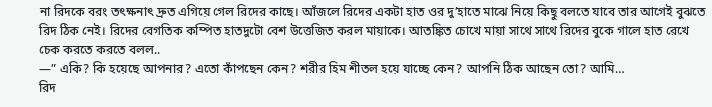না রিদকে বরং তৎক্ষনাৎ দ্রুত এগিয়ে গেল রিদের কাছে। আঁজলে রিদের একটা হাত ওর দু’হাতে মাঝে নিয়ে কিছু বলতে যাবে তার আগেই বুঝতে রিদ ঠিক নেই। রিদের বেগতিক কম্পিত হাতদুটো বেশ উত্তেজিত করল মায়াকে। আতঙ্কিত চোখে মায়া সাথে সাথে রিদের বুকে গালে হাত রেখে চেক করতে করতে বলল..
—” একি? কি হয়েছে আপনার? এতো কাঁপছেন কেন? শরীর হিম শীতল হয়ে যাচ্ছে কেন? আপনি ঠিক আছেন তো? আমি…
রিদ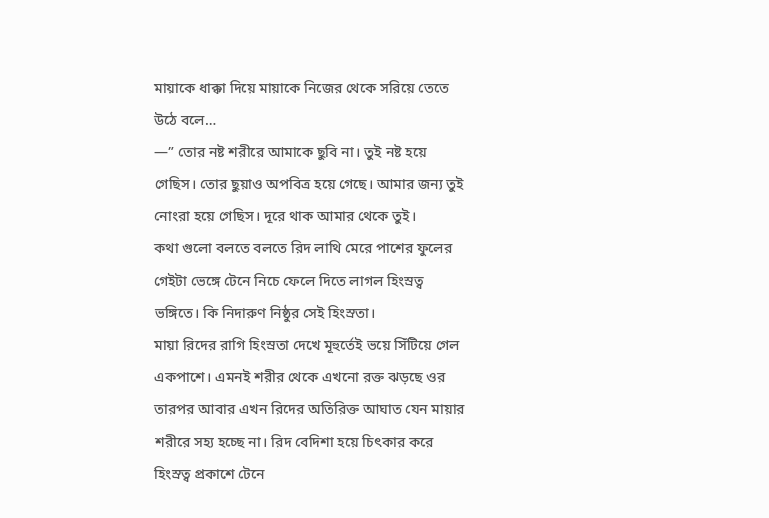মায়াকে ধাক্কা দিয়ে মায়াকে নিজের থেকে সরিয়ে তেতে উঠে বলে…
—” তোর নষ্ট শরীরে আমাকে ছুবি না। তুই নষ্ট হয়ে গেছিস। তোর ছুয়াও অপবিত্র হয়ে গেছে। আমার জন্য তুই নোংরা হয়ে গেছিস। দূরে থাক আমার থেকে তুই।
কথা গুলো বলতে বলতে রিদ লাথি মেরে পাশের ফুলের গেইটা ভেঙ্গে টেনে নিচে ফেলে দিতে লাগল হিংস্রত্ব ভঙ্গিতে। কি নিদারুণ নিষ্ঠুর সেই হিংস্রতা।
মায়া রিদের রাগি হিংস্রতা দেখে মূহুর্তেই ভয়ে সিঁটিয়ে গেল একপাশে। এমনই শরীর থেকে এখনো রক্ত ঝড়ছে ওর তারপর আবার এখন রিদের অতিরিক্ত আঘাত যেন মায়ার শরীরে সহ্য হচ্ছে না। রিদ বেদিশা হয়ে চিৎকার করে হিংস্রত্ব প্রকাশে টেনে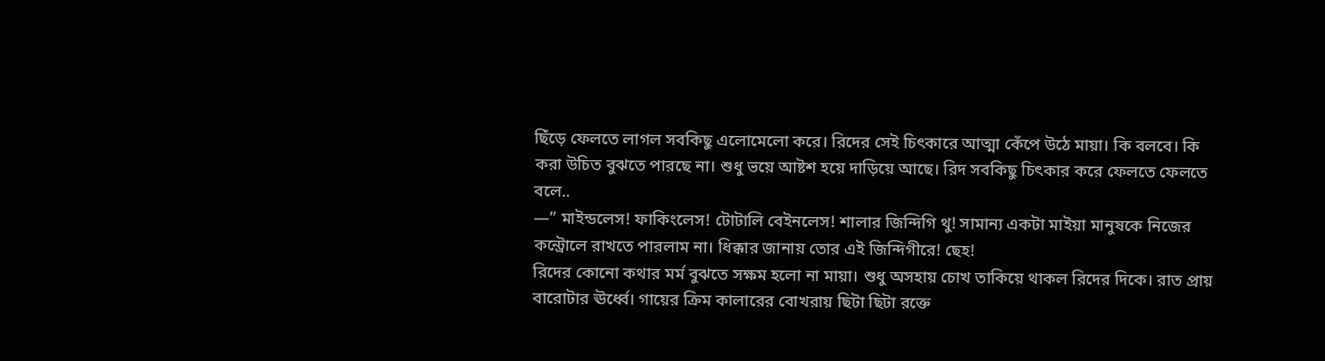ছিঁড়ে ফেলতে লাগল সবকিছু এলোমেলো করে। রিদের সেই চিৎকারে আত্মা কেঁপে উঠে মায়া। কি বলবে। কি করা উচিত বুঝতে পারছে না। শুধু ভয়ে আষ্টশ হয়ে দাড়িয়ে আছে। রিদ সবকিছু চিৎকার করে ফেলতে ফেলতে বলে..
—” মাইন্ডলেস! ফাকিংলেস! টোটালি বেইনলেস! শালার জিন্দিগি থু! সামান্য একটা মাইয়া মানুষকে নিজের কন্ট্রোলে রাখতে পারলাম না। ধিক্কার জানায় তোর এই জিন্দিগীরে! ছেহ!
রিদের কোনো কথার মর্ম বুঝতে সক্ষম হলো না মায়া। শুধু অসহায় চোখ তাকিয়ে থাকল রিদের দিকে। রাত প্রায় বারোটার ঊর্ধ্বে। গায়ের ক্রিম কালারের বোখরায় ছিটা ছিটা রক্তে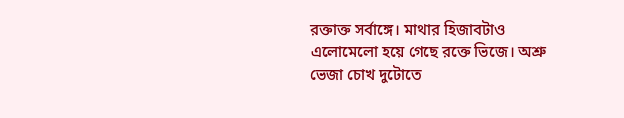রক্তাক্ত সর্বাঙ্গে। মাথার হিজাবটাও এলোমেলো হয়ে গেছে রক্তে ভিজে। অশ্রু ভেজা চোখ দুটোতে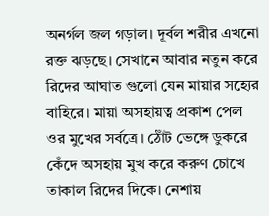অনর্গল জল গড়াল। দূর্বল শরীর এখনো রক্ত ঝড়ছে। সেখানে আবার নতুন করে রিদের আঘাত গুলো যেন মায়ার সহ্যের বাহিরে। মায়া অসহায়ত্ব প্রকাশ পেল ওর মুখের সর্বত্রে। ঠোঁট ভেঙ্গে ডুকরে কেঁদে অসহায় মুখ করে করুণ চোখে তাকাল রিদের দিকে। নেশায়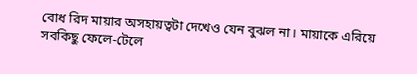বোধ রিদ মায়ার অসহায়ত্বটা দেখেও যেন বুঝল না। মায়াকে এরিয়ে সবকিছু ফেলে-টেলে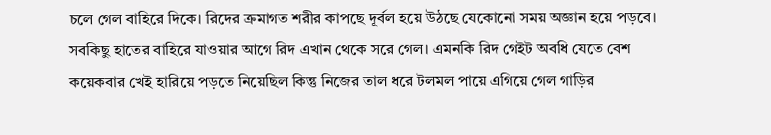চলে গেল বাহিরে দিকে। রিদের ক্রমাগত শরীর কাপছে দূর্বল হয়ে উঠছে যেকোনো সময় অজ্ঞান হয়ে পড়বে। সবকিছু হাতের বাহিরে যাওয়ার আগে রিদ এখান থেকে সরে গেল। এমনকি রিদ গেইট অবধি যেতে বেশ কয়েকবার খেই হারিয়ে পড়তে নিয়েছিল কিন্তু নিজের তাল ধরে টলমল পায়ে এগিয়ে গেল গাড়ির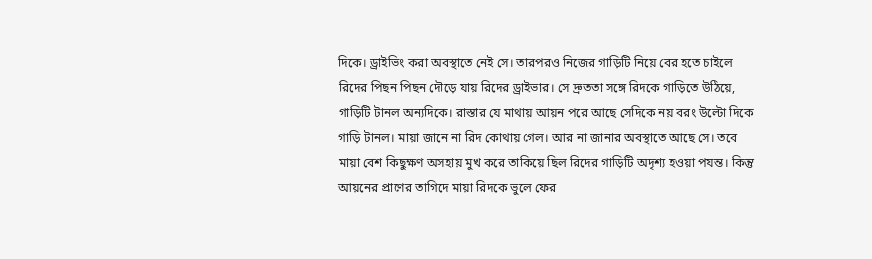দিকে। ড্রাইভিং করা অবস্থাতে নেই সে। তারপরও নিজের গাড়িটি নিয়ে বের হতে চাইলে রিদের পিছন পিছন দৌড়ে যায় রিদের ড্রাইভার। সে দ্রুততা সঙ্গে রিদকে গাড়িতে উঠিয়ে, গাড়িটি টানল অন্যদিকে। রাস্তার যে মাথায় আয়ন পরে আছে সেদিকে নয় বরং উল্টো দিকে গাড়ি টানল। মায়া জানে না রিদ কোথায় গেল। আর না জানার অবস্থাতে আছে সে। তবে মায়া বেশ কিছুক্ষণ অসহায় মুখ করে তাকিয়ে ছিল রিদের গাড়িটি অদৃশ্য হওয়া পযন্ত। কিন্তু আয়নের প্রাণের তাগিদে মায়া রিদকে ভুলে ফের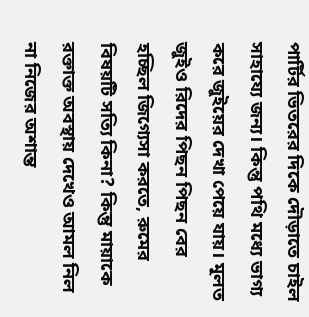পার্টির ভিতরের দিকে দৌড়াতে চাইল সাহায্যে জন্য। কিন্তু পথি মধ্যে ভাগ্য করে জুইয়ের দেখা পেয়ে যায়। মূলত জুইও রিদের পিছন পিছন বের হচ্ছিল জিগ্যেসা করতে, রুমের বিষয়টি সত্যি কিনা? কিন্তু মায়াকে রক্তাক্ত অবস্থায় দেখেও আমল নিল না নিজের অশান্ত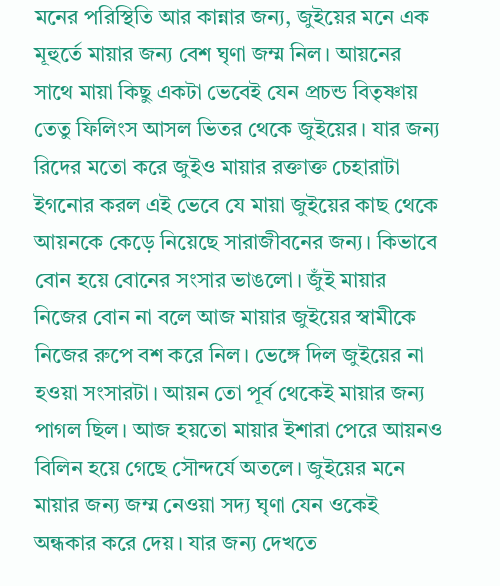মনের পরিস্থিতি আর কান্নার জন্য, জুইয়ের মনে এক মূহুর্তে মায়ার জন্য বেশ ঘৃণা জম্ম নিল। আয়নের সাথে মায়া কিছু একটা ভেবেই যেন প্রচন্ড বিতৃষ্ণায় তেতু ফিলিংস আসল ভিতর থেকে জুইয়ের। যার জন্য রিদের মতো করে জুইও মায়ার রক্তাক্ত চেহারাটা ইগনোর করল এই ভেবে যে মায়া জুইয়ের কাছ থেকে আয়নকে কেড়ে নিয়েছে সারাজীবনের জন্য। কিভাবে বোন হয়ে বোনের সংসার ভাঙলো। জুঁই মায়ার নিজের বোন না বলে আজ মায়ার জুইয়ের স্বামীকে নিজের রুপে বশ করে নিল। ভেঙ্গে দিল জুইয়ের না হওয়া সংসারটা। আয়ন তো পূর্ব থেকেই মায়ার জন্য পাগল ছিল। আজ হয়তো মায়ার ইশারা পেরে আয়নও বিলিন হয়ে গেছে সৌন্দর্যে অতলে। জুইয়ের মনে মায়ার জন্য জম্ম নেওয়া সদ্য ঘৃণা যেন ওকেই অন্ধকার করে দেয়। যার জন্য দেখতে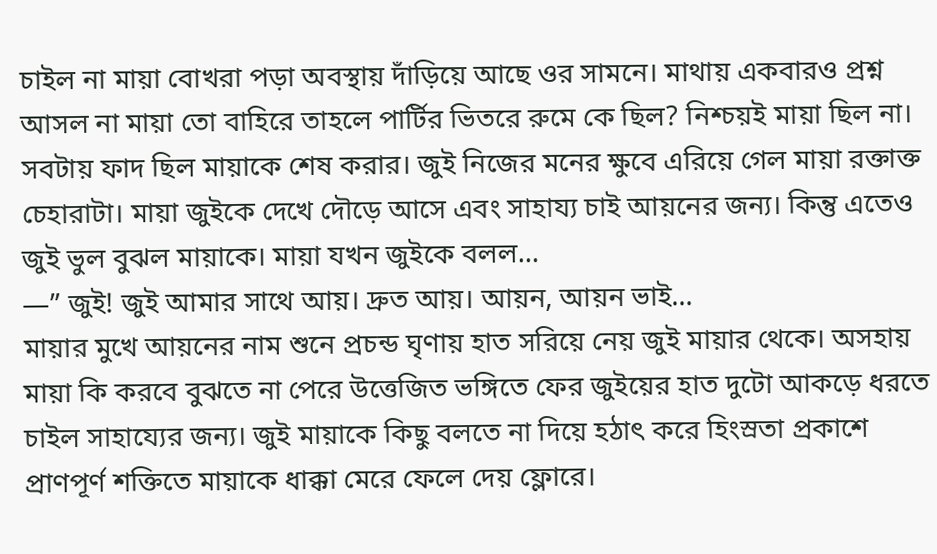চাইল না মায়া বোখরা পড়া অবস্থায় দাঁড়িয়ে আছে ওর সামনে। মাথায় একবারও প্রশ্ন আসল না মায়া তো বাহিরে তাহলে পার্টির ভিতরে রুমে কে ছিল? নিশ্চয়ই মায়া ছিল না। সবটায় ফাদ ছিল মায়াকে শেষ করার। জুই নিজের মনের ক্ষুবে এরিয়ে গেল মায়া রক্তাক্ত চেহারাটা। মায়া জুইকে দেখে দৌড়ে আসে এবং সাহায্য চাই আয়নের জন্য। কিন্তু এতেও জুই ভুল বুঝল মায়াকে। মায়া যখন জুইকে বলল…
—” জুই! জুই আমার সাথে আয়। দ্রুত আয়। আয়ন, আয়ন ভাই…
মায়ার মুখে আয়নের নাম শুনে প্রচন্ড ঘৃণায় হাত সরিয়ে নেয় জুই মায়ার থেকে। অসহায় মায়া কি করবে বুঝতে না পেরে উত্তেজিত ভঙ্গিতে ফের জুইয়ের হাত দুটো আকড়ে ধরতে চাইল সাহায্যের জন্য। জুই মায়াকে কিছু বলতে না দিয়ে হঠাৎ করে হিংস্রতা প্রকাশে প্রাণপূর্ণ শক্তিতে মায়াকে ধাক্কা মেরে ফেলে দেয় ফ্লোরে।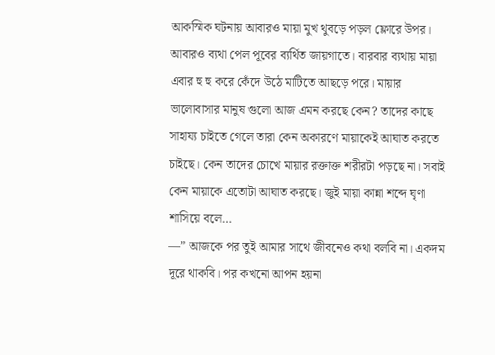আকস্মিক ঘটনায় আবারও মায়া মুখ থুবড়ে পড়ল ফ্লোরে উপর। আবারও ব্যথা পেল পূবের ব্যর্থিত জায়গাতে। বারবার ব্যথায় মায়া এবার হু হু করে কেঁদে উঠে মাটিতে আছড়ে পরে। মায়ার ভালোবাসার মানুষ গুলো আজ এমন করছে কেন? তাদের কাছে সাহায্য চাইতে গেলে তারা কেন অকারণে মায়াকেই আঘাত করতে চাইছে। কেন তাদের চোখে মায়ার রক্তাক্ত শরীরটা পড়ছে না। সবাই কেন মায়াকে এতোটা আঘাত করছে। জুই মায়া কান্না শব্দে ঘৃণা শাসিয়ে বলে…
—” আজকে পর তুই আমার সাথে জীবনেও কথা বলবি না। একদম দূরে থাকবি। পর কখনো আপন হয়না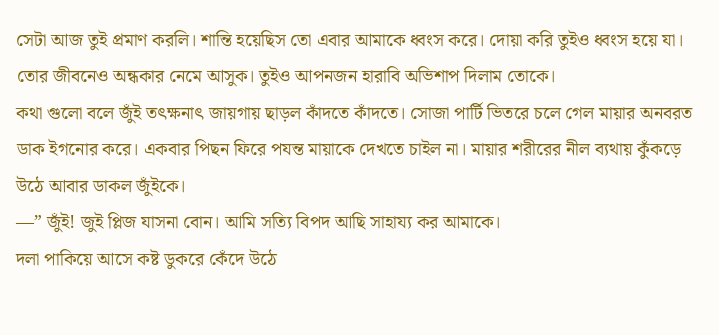সেটা আজ তুই প্রমাণ করলি। শান্তি হয়েছিস তো এবার আমাকে ধ্বংস করে। দোয়া করি তুইও ধ্বংস হয়ে যা। তোর জীবনেও অন্ধকার নেমে আসুক। তুইও আপনজন হারাবি অভিশাপ দিলাম তোকে।
কথা গুলো বলে জুঁই তৎক্ষনাৎ জায়গায় ছাড়ল কাঁদতে কাঁদতে। সোজা পার্টি ভিতরে চলে গেল মায়ার অনবরত ডাক ইগনোর করে। একবার পিছন ফিরে পযন্ত মায়াকে দেখতে চাইল না। মায়ার শরীরের নীল ব্যথায় কুঁকড়ে উঠে আবার ডাকল জুঁইকে।
—” জুঁই! জুই প্লিজ যাসনা বোন। আমি সত্যি বিপদ আছি সাহায্য কর আমাকে।
দলা পাকিয়ে আসে কষ্ট ডুকরে কেঁদে উঠে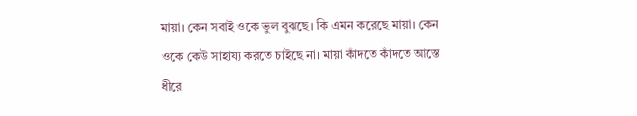মায়া। কেন সবাই ওকে ভুল বুঝছে। কি এমন করেছে মায়া। কেন ওকে কেউ সাহায্য করতে চাইছে না। মায়া কাঁদতে কাঁদতে আস্তে ধীরে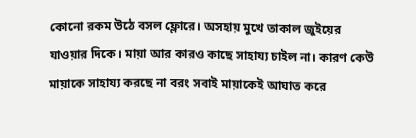কোনো রকম উঠে বসল ফ্লোরে। অসহায় মুখে তাকাল জুইয়ের যাওয়ার দিকে। মায়া আর কারও কাছে সাহায্য চাইল না। কারণ কেউ মায়াকে সাহায্য করছে না বরং সবাই মায়াকেই আঘাত করে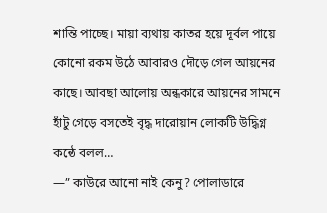শান্তি পাচ্ছে। মায়া ব্যথায় কাতর হয়ে দূর্বল পায়ে কোনো রকম উঠে আবারও দৌড়ে গেল আয়নের কাছে। আবছা আলোয় অন্ধকারে আয়নের সামনে হাঁটু গেড়ে বসতেই বৃদ্ধ দারোয়ান লোকটি উদ্ধিগ্ন কন্ঠে বলল…
—” কাউরে আনো নাই কেনু? পোলাডারে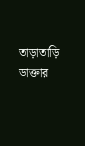তাড়াতাড়ি ডাক্তার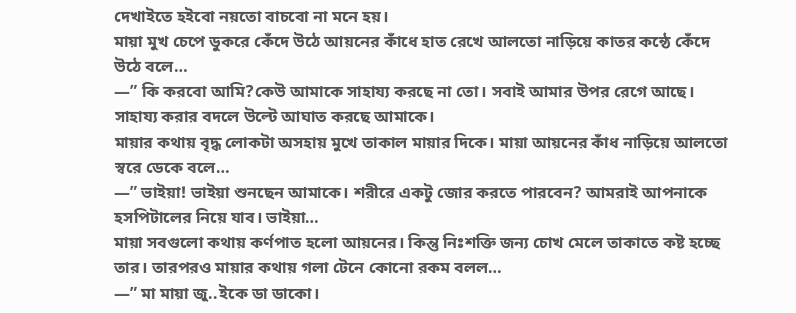দেখাইতে হইবো নয়তো বাচবো না মনে হয়।
মায়া মুখ চেপে ডুকরে কেঁদে উঠে আয়নের কাঁধে হাত রেখে আলতো নাড়িয়ে কাতর কন্ঠে কেঁদে উঠে বলে…
—” কি করবো আমি?কেউ আমাকে সাহায্য করছে না তো। সবাই আমার উপর রেগে আছে। সাহায্য করার বদলে উল্টে আঘাত করছে আমাকে।
মায়ার কথায় বৃদ্ধ লোকটা অসহায় মুখে তাকাল মায়ার দিকে। মায়া আয়নের কাঁধ নাড়িয়ে আলতো স্বরে ডেকে বলে…
—” ভাইয়া! ভাইয়া শুনছেন আমাকে। শরীরে একটু জোর করতে পারবেন? আমরাই আপনাকে হসপিটালের নিয়ে যাব। ভাইয়া…
মায়া সবগুলো কথায় কর্ণপাত হলো আয়নের। কিন্তু নিঃশক্তি জন্য চোখ মেলে তাকাতে কষ্ট হচ্ছে তার। তারপরও মায়ার কথায় গলা টেনে কোনো রকম বলল…
—” মা মায়া জু..ইকে ডা ডাকো।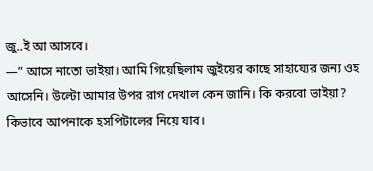জু..ই আ আসবে।
—” আসে নাতো ভাইয়া। আমি গিয়েছিলাম জুইয়ের কাছে সাহায্যের জন্য ওহ আসেনি। উল্টো আমার উপর রাগ দেখাল কেন জানি। কি করবো ভাইয়া? কিভাবে আপনাকে হসপিটালের নিয়ে যাব।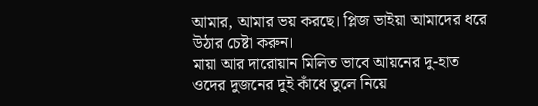আমার, আমার ভয় করছে। প্লিজ ভাইয়া আমাদের ধরে উঠার চেষ্টা করুন।
মায়া আর দারোয়ান মিলিত ভাবে আয়নের দু-হাত ওদের দুজনের দুই কাঁধে তুলে নিয়ে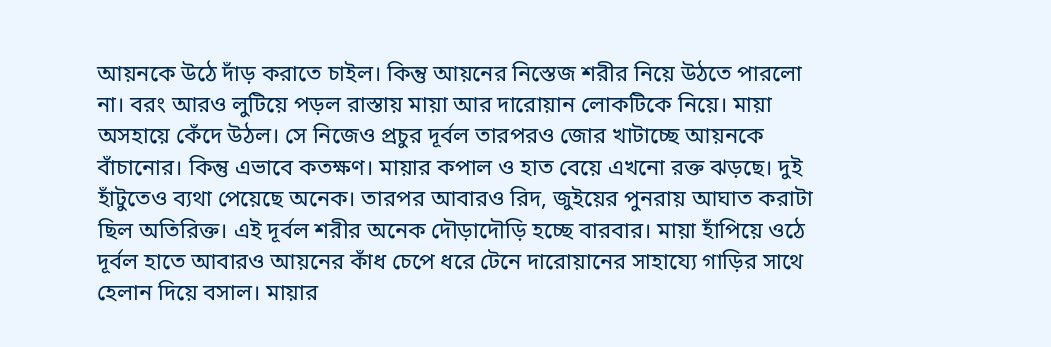আয়নকে উঠে দাঁড় করাতে চাইল। কিন্তু আয়নের নিস্তেজ শরীর নিয়ে উঠতে পারলো না। বরং আরও লুটিয়ে পড়ল রাস্তায় মায়া আর দারোয়ান লোকটিকে নিয়ে। মায়া অসহায়ে কেঁদে উঠল। সে নিজেও প্রচুর দূর্বল তারপরও জোর খাটাচ্ছে আয়নকে বাঁচানোর। কিন্তু এভাবে কতক্ষণ। মায়ার কপাল ও হাত বেয়ে এখনো রক্ত ঝড়ছে। দুই হাঁটুতেও ব্যথা পেয়েছে অনেক। তারপর আবারও রিদ, জুইয়ের পুনরায় আঘাত করাটা ছিল অতিরিক্ত। এই দূর্বল শরীর অনেক দৌড়াদৌড়ি হচ্ছে বারবার। মায়া হাঁপিয়ে ওঠে দূর্বল হাতে আবারও আয়নের কাঁধ চেপে ধরে টেনে দারোয়ানের সাহায্যে গাড়ির সাথে হেলান দিয়ে বসাল। মায়ার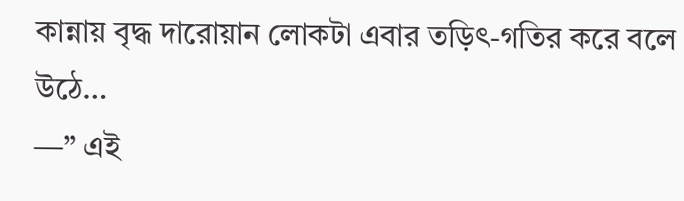কান্নায় বৃদ্ধ দারোয়ান লোকটা এবার তড়িৎ-গতির করে বলে উঠে…
—” এই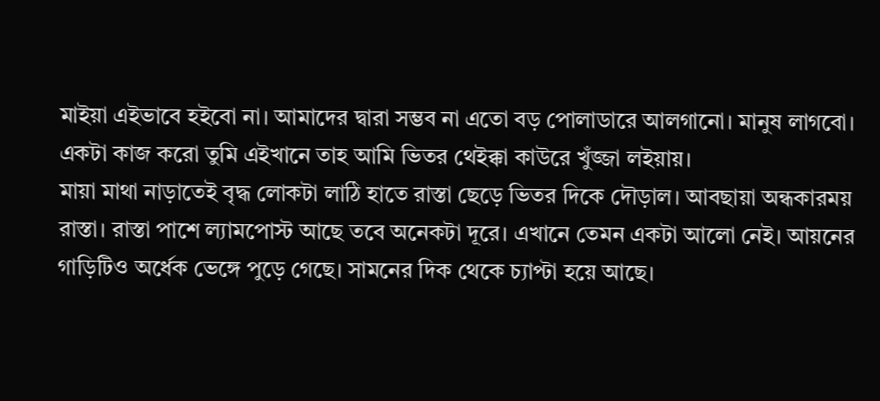মাইয়া এইভাবে হইবো না। আমাদের দ্বারা সম্ভব না এতো বড় পোলাডারে আলগানো। মানুষ লাগবো। একটা কাজ করো তুমি এইখানে তাহ আমি ভিতর থেইক্কা কাউরে খুঁজ্জা লইয়ায়।
মায়া মাথা নাড়াতেই বৃদ্ধ লোকটা লাঠি হাতে রাস্তা ছেড়ে ভিতর দিকে দৌড়াল। আবছায়া অন্ধকারময় রাস্তা। রাস্তা পাশে ল্যামপোস্ট আছে তবে অনেকটা দূরে। এখানে তেমন একটা আলো নেই। আয়নের গাড়িটিও অর্ধেক ভেঙ্গে পুড়ে গেছে। সামনের দিক থেকে চ্যাপ্টা হয়ে আছে।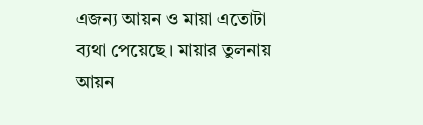এজন্য আয়ন ও মায়া এতোটা ব্যথা পেয়েছে। মায়ার তুলনায় আয়ন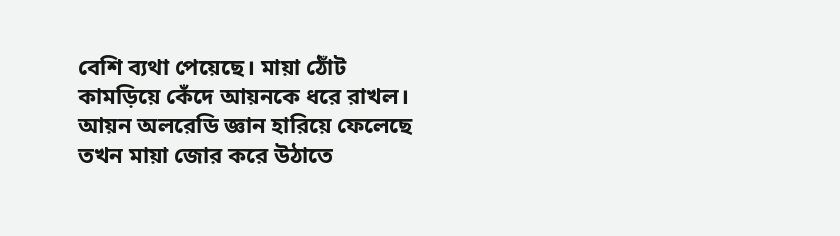বেশি ব্যথা পেয়েছে। মায়া ঠোঁট কামড়িয়ে কেঁদে আয়নকে ধরে রাখল। আয়ন অলরেডি জ্ঞান হারিয়ে ফেলেছে তখন মায়া জোর করে উঠাতে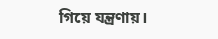গিয়ে যন্ত্রণায়।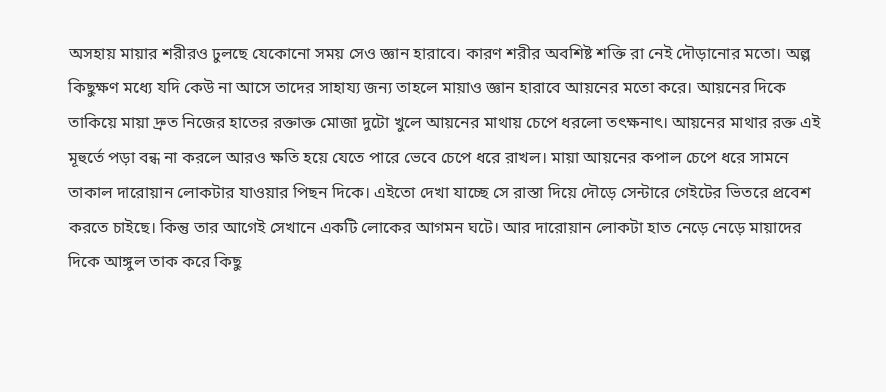অসহায় মায়ার শরীরও ঢুলছে যেকোনো সময় সেও জ্ঞান হারাবে। কারণ শরীর অবশিষ্ট শক্তি রা নেই দৌড়ানোর মতো। অল্প কিছুক্ষণ মধ্যে যদি কেউ না আসে তাদের সাহায্য জন্য তাহলে মায়াও জ্ঞান হারাবে আয়নের মতো করে। আয়নের দিকে তাকিয়ে মায়া দ্রুত নিজের হাতের রক্তাক্ত মোজা দুটো খুলে আয়নের মাথায় চেপে ধরলো তৎক্ষনাৎ। আয়নের মাথার রক্ত এই মূহুর্তে পড়া বন্ধ না করলে আরও ক্ষতি হয়ে যেতে পারে ভেবে চেপে ধরে রাখল। মায়া আয়নের কপাল চেপে ধরে সামনে তাকাল দারোয়ান লোকটার যাওয়ার পিছন দিকে। এইতো দেখা যাচ্ছে সে রাস্তা দিয়ে দৌড়ে সেন্টারে গেইটের ভিতরে প্রবেশ করতে চাইছে। কিন্তু তার আগেই সেখানে একটি লোকের আগমন ঘটে। আর দারোয়ান লোকটা হাত নেড়ে নেড়ে মায়াদের দিকে আঙ্গুল তাক করে কিছু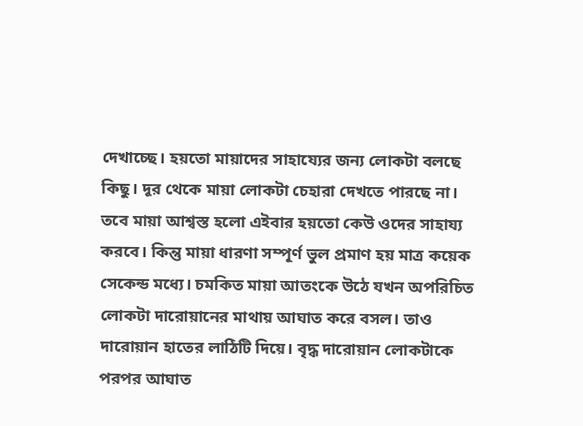দেখাচ্ছে। হয়তো মায়াদের সাহায্যের জন্য লোকটা বলছে কিছু। দূর থেকে মায়া লোকটা চেহারা দেখতে পারছে না। তবে মায়া আশ্বস্ত হলো এইবার হয়তো কেউ ওদের সাহায্য করবে। কিন্তু মায়া ধারণা সম্পূর্ণ ভুল প্রমাণ হয় মাত্র কয়েক সেকেন্ড মধ্যে। চমকিত মায়া আতংকে উঠে যখন অপরিচিত লোকটা দারোয়ানের মাথায় আঘাত করে বসল। তাও দারোয়ান হাতের লাঠিটি দিয়ে। বৃদ্ধ দারোয়ান লোকটাকে পরপর আঘাত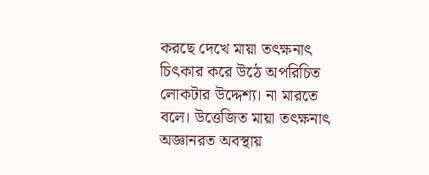করছে দেখে মায়া তৎক্ষনাৎ চিৎকার করে উঠে অপরিচিত লোকটার উদ্দেশ্য। না মারতে বলে। উত্তেজিত মায়া তৎক্ষনাৎ অজ্ঞানরত অবস্থায়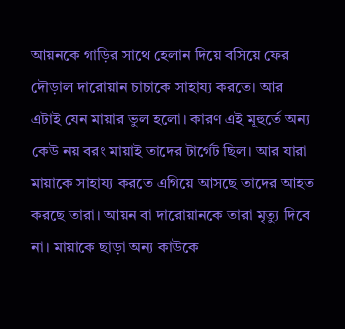আয়নকে গাড়ির সাথে হেলান দিয়ে বসিয়ে ফের দৌড়াল দারোয়ান চাচাকে সাহায্য করতে। আর এটাই যেন মায়ার ভুল হলো। কারণ এই মূহুর্তে অন্য কেউ নয় বরং মায়াই তাদের টার্গেট ছিল। আর যারা মায়াকে সাহায্য করতে এগিয়ে আসছে তাদের আহত করছে তারা। আয়ন বা দারোয়ানকে তারা মৃত্যু দিবে না। মায়াকে ছাড়া অন্য কাউকে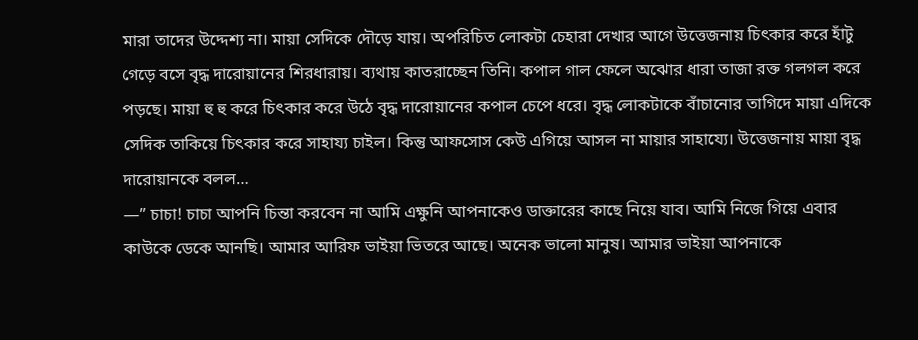মারা তাদের উদ্দেশ্য না। মায়া সেদিকে দৌড়ে যায়। অপরিচিত লোকটা চেহারা দেখার আগে উত্তেজনায় চিৎকার করে হাঁটু গেড়ে বসে বৃদ্ধ দারোয়ানের শিরধারায়। ব্যথায় কাতরাচ্ছেন তিনি। কপাল গাল ফেলে অঝোর ধারা তাজা রক্ত গলগল করে পড়ছে। মায়া হু হু করে চিৎকার করে উঠে বৃদ্ধ দারোয়ানের কপাল চেপে ধরে। বৃদ্ধ লোকটাকে বাঁচানোর তাগিদে মায়া এদিকে সেদিক তাকিয়ে চিৎকার করে সাহায্য চাইল। কিন্তু আফসোস কেউ এগিয়ে আসল না মায়ার সাহায্যে। উত্তেজনায় মায়া বৃদ্ধ দারোয়ানকে বলল…
—” চাচা! চাচা আপনি চিন্তা করবেন না আমি এক্ষুনি আপনাকেও ডাক্তারের কাছে নিয়ে যাব। আমি নিজে গিয়ে এবার কাউকে ডেকে আনছি। আমার আরিফ ভাইয়া ভিতরে আছে। অনেক ভালো মানুষ। আমার ভাইয়া আপনাকে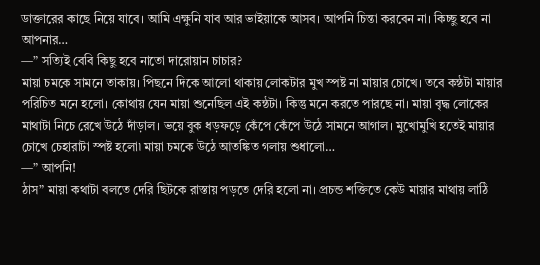ডাক্তারের কাছে নিয়ে যাবে। আমি এক্ষুনি যাব আর ভাইয়াকে আসব। আপনি চিন্তা করবেন না। কিচ্ছু হবে না আপনার…
—” সত্যিই বেবি কিছু হবে নাতো দারোয়ান চাচার?
মায়া চমকে সামনে তাকায়। পিছনে দিকে আলো থাকায় লোকটার মুখ স্পষ্ট না মায়ার চোখে। তবে কন্ঠটা মায়ার পরিচিত মনে হলো। কোথায় যেন মায়া শুনেছিল এই কন্ঠটা। কিন্তু মনে করতে পারছে না। মায়া বৃদ্ধ লোকের মাথাটা নিচে রেখে উঠে দাঁড়াল। ভয়ে বুক ধড়ফড়ে কেঁপে কেঁপে উঠে সামনে আগাল। মুখোমুখি হতেই মায়ার চোখে চেহারাটা স্পষ্ট হলো৷ মায়া চমকে উঠে আতঙ্কিত গলায় শুধালো…
—” আপনি!
ঠাস” মায়া কথাটা বলতে দেরি ছিটকে রাস্তায় পড়তে দেরি হলো না। প্রচন্ড শক্তিতে কেউ মায়ার মাথায় লাঠি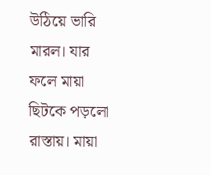উঠিয়ে ভারি মারল। যার ফলে মায়া ছিটকে পড়লো রাস্তায়। মায়া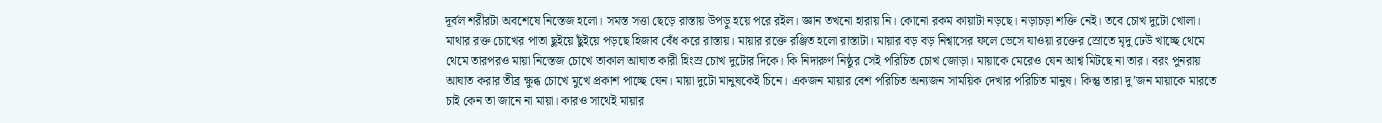দূর্বল শরীরটা অবশেষে নিস্তেজ হলো। সমস্ত সত্তা ছেড়ে রাস্তায় উপড়ু হয়ে পরে রইল। জ্ঞান তখনো হারায় নি। কোনো রকম কায়াটা নড়ছে। নড়াচড়া শক্তি নেই। তবে চোখ দুটো খোলা। মাথার রক্ত চোখের পাতা ছুইয়ে ছুঁইয়ে পড়ছে হিজাব বেঁধ করে রাস্তায়। মায়ার রক্তে রঞ্জিত হলো রাস্তাটা। মায়ার বড় বড় নিশ্বাসের ফলে ভেসে যাওয়া রক্তের স্রোতে মৃদু ঢেউ খাচ্ছে থেমে থেমে তারপরও মায়া নিস্তেজ চোখে তাকাল আঘাত কারী হিংস্র চোখ দুটোর দিকে। কি নিদারুণ নিষ্ঠুর সেই পরিচিত চোখ জোড়া। মায়াকে মেরেও যেন আশ্ব মিটছে না তার। বরং পুনরায় আঘাত করার তীব্র ক্ষুব্ধ চোখে মুখে প্রকাশ পাচ্ছে যেন। মায়া দুটো মানুষকেই চিনে। একজন মায়ার বেশ পরিচিত অন্যজন সাময়িক দেখার পরিচিত মানুষ। কিন্তু তারা দু’জন মায়াকে মারতে চাই কেন তা জানে না মায়া। কারও সাথেই মায়ার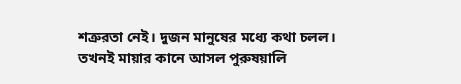শত্রুরতা নেই। দুজন মানুষের মধ্যে কথা চলল। তখনই মায়ার কানে আসল পুরুষয়ালি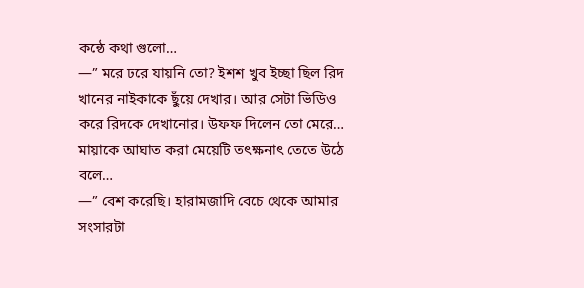কন্ঠে কথা গুলো…
—” মরে ঢরে যায়নি তো? ইশশ খুব ইচ্ছা ছিল রিদ খানের নাইকাকে ছুঁয়ে দেখার। আর সেটা ভিডিও করে রিদকে দেখানোর। উফফ দিলেন তো মেরে…
মায়াকে আঘাত করা মেয়েটি তৎক্ষনাৎ তেতে উঠে বলে…
—” বেশ করেছি। হারামজাদি বেচে থেকে আমার সংসারটা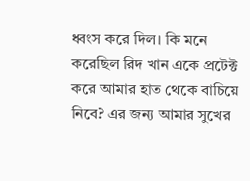ধ্বংস করে দিল। কি মনে করেছিল রিদ খান একে প্রটেক্ট করে আমার হাত থেকে বাচিয়ে নিবে? এর জন্য আমার সুখের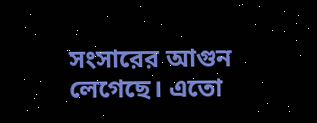সংসারের আগুন লেগেছে। এতো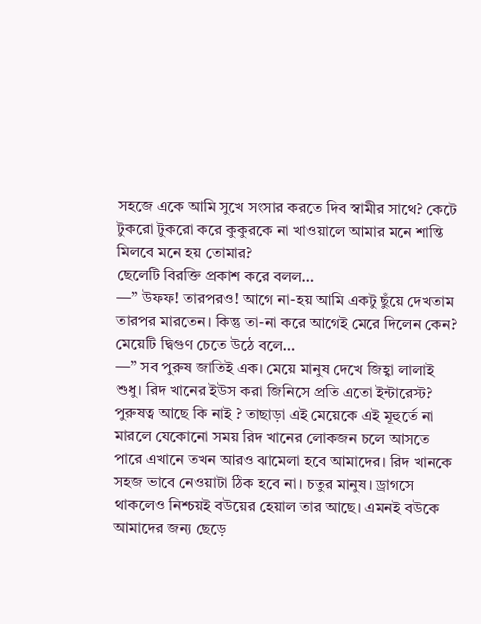সহজে একে আমি সুখে সংসার করতে দিব স্বামীর সাথে? কেটে টুকরো টুকরো করে কুকুরকে না খাওয়ালে আমার মনে শান্তি মিলবে মনে হয় তোমার?
ছেলেটি বিরক্তি প্রকাশ করে বলল…
—” উফফ! তারপরও! আগে না-হয় আমি একটু ছুঁয়ে দেখতাম তারপর মারতেন। কিন্তু তা-না করে আগেই মেরে দিলেন কেন?
মেয়েটি দ্বিগুণ চেতে উঠে বলে…
—” সব পুরুষ জাতিই এক। মেয়ে মানুষ দেখে জিহ্বা লালাই শুধু। রিদ খানের ইউস করা জিনিসে প্রতি এতো ইন্টারেস্ট? পুরুষত্ব আছে কি নাই ? তাছাড়া এই মেয়েকে এই মূহুর্তে না মারলে যেকোনো সময় রিদ খানের লোকজন চলে আসতে পারে এখানে তখন আরও ঝামেলা হবে আমাদের। রিদ খানকে সহজ ভাবে নেওয়াটা ঠিক হবে না। চতুর মানুষ। ড্রাগসে থাকলেও নিশ্চয়ই বউয়ের হেয়াল তার আছে। এমনই বউকে আমাদের জন্য ছেড়ে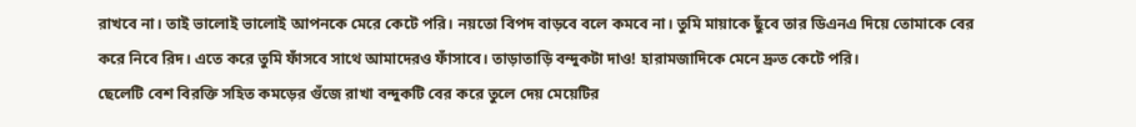রাখবে না। তাই ভালোই ভালোই আপনকে মেরে কেটে পরি। নয়তো বিপদ বাড়বে বলে কমবে না। তুমি মায়াকে ছুঁবে তার ডিএনএ দিয়ে তোমাকে বের করে নিবে রিদ। এতে করে তুমি ফাঁসবে সাথে আমাদেরও ফাঁসাবে। তাড়াতাড়ি বন্দুকটা দাও! হারামজাদিকে মেনে দ্রুত কেটে পরি।
ছেলেটি বেশ বিরক্তি সহিত কমড়ের গুঁজে রাখা বন্দুকটি বের করে তুলে দেয় মেয়েটির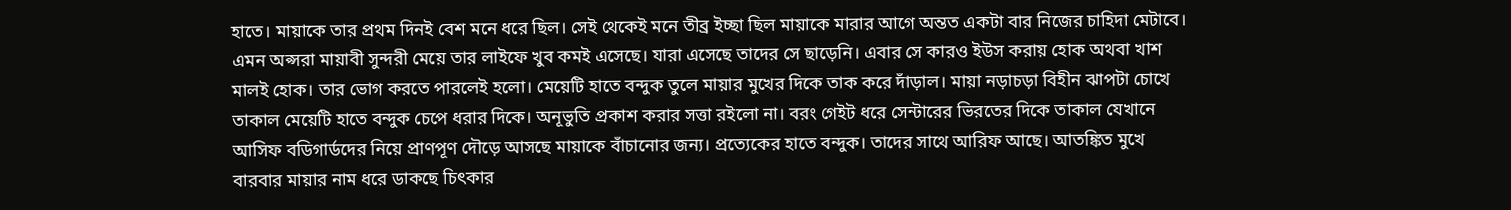হাতে। মায়াকে তার প্রথম দিনই বেশ মনে ধরে ছিল। সেই থেকেই মনে তীব্র ইচ্ছা ছিল মায়াকে মারার আগে অন্তত একটা বার নিজের চাহিদা মেটাবে। এমন অপ্সরা মায়াবী সুন্দরী মেয়ে তার লাইফে খুব কমই এসেছে। যারা এসেছে তাদের সে ছাড়েনি। এবার সে কারও ইউস করায় হোক অথবা খাশ মালই হোক। তার ভোগ করতে পারলেই হলো। মেয়েটি হাতে বন্দুক তুলে মায়ার মুখের দিকে তাক করে দাঁড়াল। মায়া নড়াচড়া বিহীন ঝাপটা চোখে তাকাল মেয়েটি হাতে বন্দুক চেপে ধরার দিকে। অনূভুতি প্রকাশ করার সত্তা রইলো না। বরং গেইট ধরে সেন্টারের ভিরতের দিকে তাকাল যেখানে আসিফ বডিগার্ডদের নিয়ে প্রাণপূণ দৌড়ে আসছে মায়াকে বাঁচানোর জন্য। প্রত্যেকের হাতে বন্দুক। তাদের সাথে আরিফ আছে। আতঙ্কিত মুখে বারবার মায়ার নাম ধরে ডাকছে চিৎকার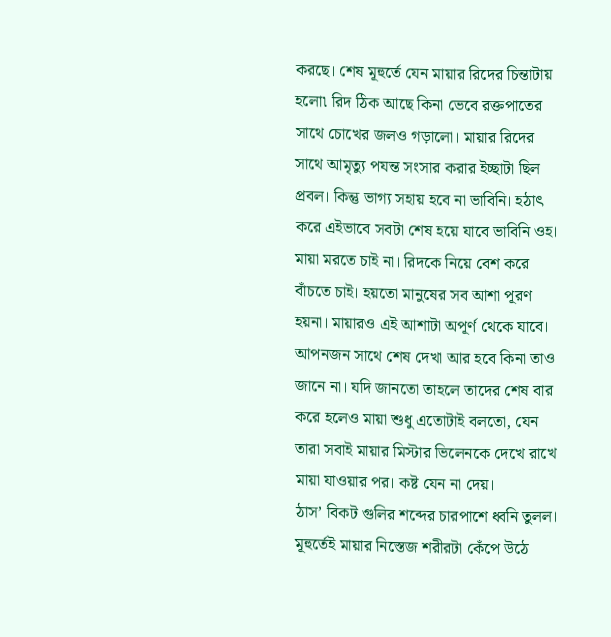করছে। শেষ মূহুর্তে যেন মায়ার রিদের চিন্তাটায় হলো৷ রিদ ঠিক আছে কিনা ভেবে রক্তপাতের সাথে চোখের জলও গড়ালো। মায়ার রিদের সাথে আমৃত্যু পযন্ত সংসার করার ইচ্ছাটা ছিল প্রবল। কিন্তু ভাগ্য সহায় হবে না ভাবিনি। হঠাৎ করে এইভাবে সবটা শেষ হয়ে যাবে ভাবিনি ওহ। মায়া মরতে চাই না। রিদকে নিয়ে বেশ করে বাঁচতে চাই। হয়তো মানুষের সব আশা পূরণ হয়না। মায়ারও এই আশাটা অপূর্ণ থেকে যাবে। আপনজন সাথে শেষ দেখা আর হবে কিনা তাও জানে না। যদি জানতো তাহলে তাদের শেষ বার করে হলেও মায়া শুধু এতোটাই বলতো, যেন তারা সবাই মায়ার মিস্টার ভিলেনকে দেখে রাখে মায়া যাওয়ার পর। কষ্ট যেন না দেয়।
ঠাস’ বিকট গুলির শব্দের চারপাশে ধ্বনি তুলল। মূহুর্তেই মায়ার নিস্তেজ শরীরটা কেঁপে উঠে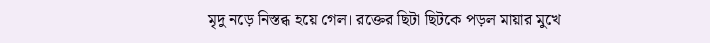মৃদু নড়ে নিস্তব্ধ হয়ে গেল। রক্তের ছিটা ছিটকে পড়ল মায়ার মুখে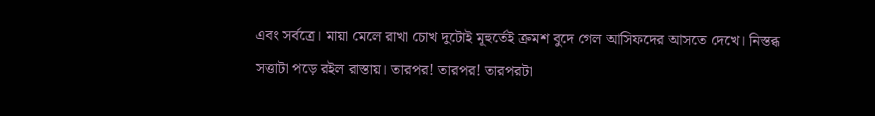এবং সর্বত্রে। মায়া মেলে রাখা চোখ দুটোই মূহুর্তেই ক্রমশ বুদে গেল আসিফদের আসতে দেখে। নিস্তব্ধ সত্তাটা পড়ে রইল রাস্তায়। তারপর! তারপর! তারপরটা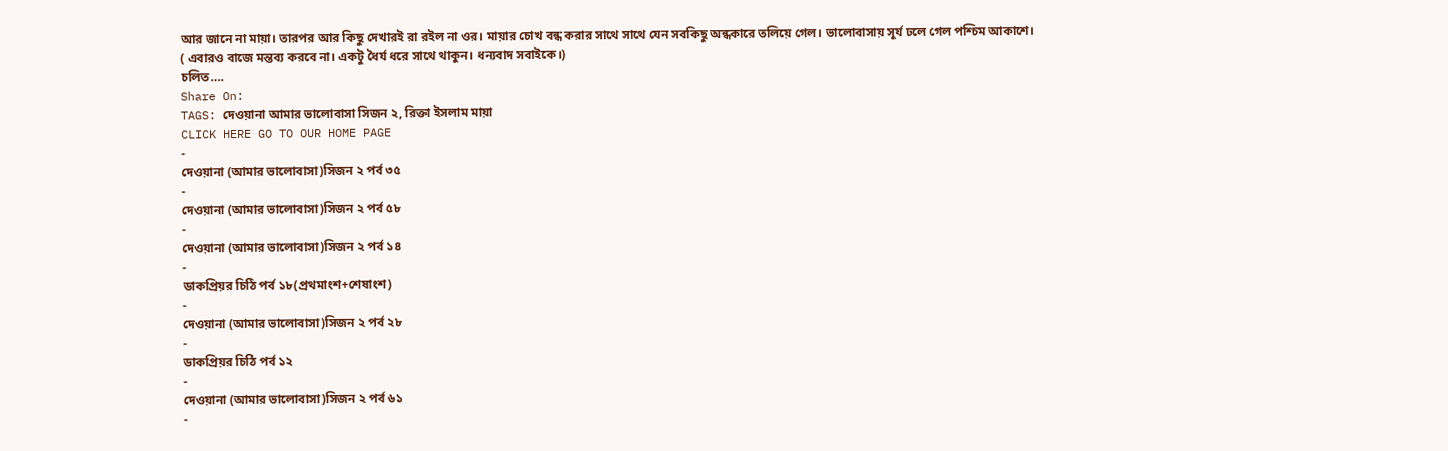আর জানে না মায়া। তারপর আর কিছু দেখারই রা রইল না ওর। মায়ার চোখ বন্ধ করার সাথে সাথে যেন সবকিছু অন্ধকারে তলিয়ে গেল। ভালোবাসায় সূর্য ঢলে গেল পশ্চিম আকাশে।
( এবারও বাজে মন্তব্য করবে না। একটু ধৈর্য ধরে সাথে থাকুন। ধন্যবাদ সবাইকে।)
চলিত….
Share On:
TAGS: দেওয়ানা আমার ভালোবাসা সিজন ২, রিক্তা ইসলাম মায়া
CLICK HERE GO TO OUR HOME PAGE
-
দেওয়ানা (আমার ভালোবাসা)সিজন ২ পর্ব ৩৫
-
দেওয়ানা (আমার ভালোবাসা)সিজন ২ পর্ব ৫৮
-
দেওয়ানা (আমার ভালোবাসা)সিজন ২ পর্ব ১৪
-
ডাকপ্রিয়র চিঠি পর্ব ১৮(প্রথমাংশ+শেষাংশ)
-
দেওয়ানা (আমার ভালোবাসা)সিজন ২ পর্ব ২৮
-
ডাকপ্রিয়র চিঠি পর্ব ১২
-
দেওয়ানা (আমার ভালোবাসা)সিজন ২ পর্ব ৬১
-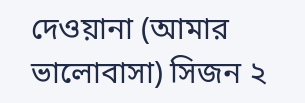দেওয়ানা (আমার ভালোবাসা) সিজন ২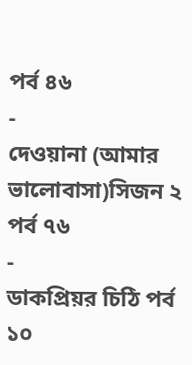পর্ব ৪৬
-
দেওয়ানা (আমার ভালোবাসা)সিজন ২ পর্ব ৭৬
-
ডাকপ্রিয়র চিঠি পর্ব ১০